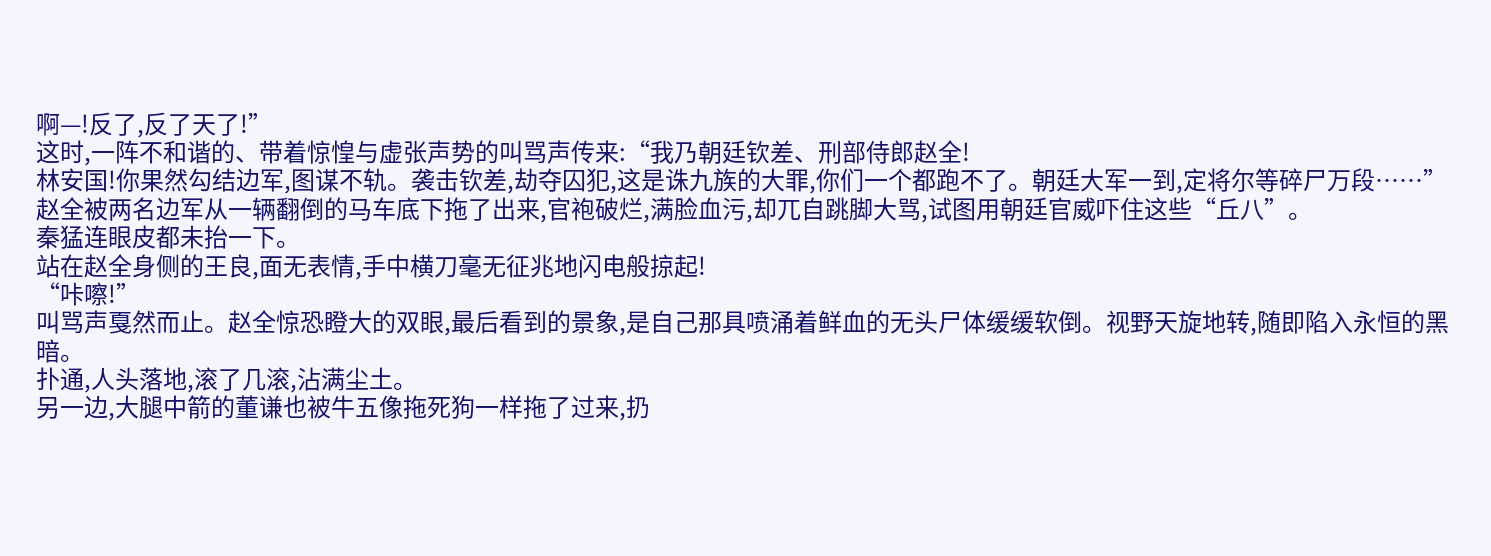啊—!反了,反了天了!”
这时,一阵不和谐的、带着惊惶与虚张声势的叫骂声传来:“我乃朝廷钦差、刑部侍郎赵全!
林安国!你果然勾结边军,图谋不轨。袭击钦差,劫夺囚犯,这是诛九族的大罪,你们一个都跑不了。朝廷大军一到,定将尔等碎尸万段……”
赵全被两名边军从一辆翻倒的马车底下拖了出来,官袍破烂,满脸血污,却兀自跳脚大骂,试图用朝廷官威吓住这些“丘八”。
秦猛连眼皮都未抬一下。
站在赵全身侧的王良,面无表情,手中横刀毫无征兆地闪电般掠起!
“咔嚓!”
叫骂声戛然而止。赵全惊恐瞪大的双眼,最后看到的景象,是自己那具喷涌着鲜血的无头尸体缓缓软倒。视野天旋地转,随即陷入永恒的黑暗。
扑通,人头落地,滚了几滚,沾满尘土。
另一边,大腿中箭的董谦也被牛五像拖死狗一样拖了过来,扔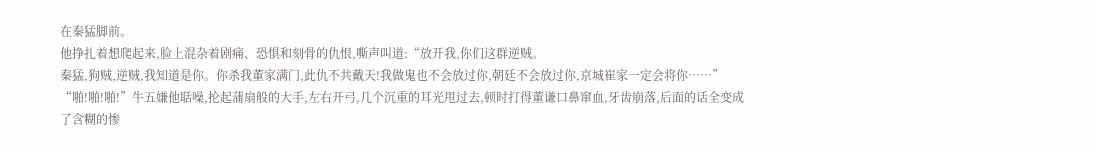在秦猛脚前。
他挣扎着想爬起来,脸上混杂着剧痛、恐惧和刻骨的仇恨,嘶声叫道:“放开我,你们这群逆贼。
秦猛,狗贼,逆贼,我知道是你。你杀我董家满门,此仇不共戴天!我做鬼也不会放过你,朝廷不会放过你,京城崔家一定会将你……”
“啪!啪!啪!”牛五嫌他聒噪,抡起蒲扇般的大手,左右开弓,几个沉重的耳光甩过去,顿时打得董谦口鼻窜血,牙齿崩落,后面的话全变成了含糊的惨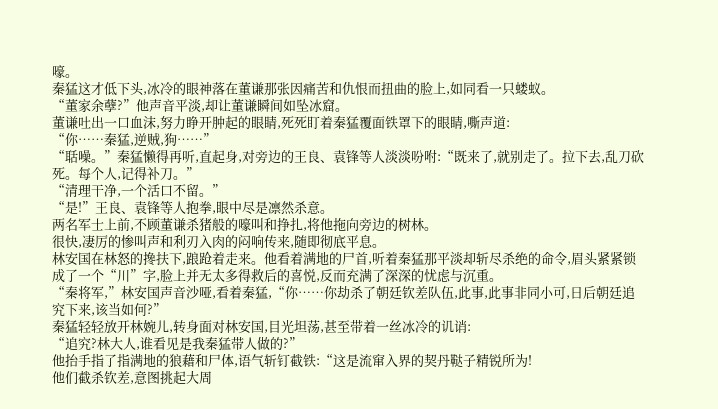嚎。
秦猛这才低下头,冰冷的眼神落在董谦那张因痛苦和仇恨而扭曲的脸上,如同看一只蝼蚁。
“董家余孽?”他声音平淡,却让董谦瞬间如坠冰窟。
董谦吐出一口血沫,努力睁开肿起的眼睛,死死盯着秦猛覆面铁罩下的眼睛,嘶声道:
“你……秦猛,逆贼,狗……”
“聒噪。”秦猛懒得再听,直起身,对旁边的王良、袁锋等人淡淡吩咐:“既来了,就别走了。拉下去,乱刀砍死。每个人,记得补刀。”
“清理干净,一个活口不留。”
“是!”王良、袁锋等人抱拳,眼中尽是凛然杀意。
两名军士上前,不顾董谦杀猪般的嚎叫和挣扎,将他拖向旁边的树林。
很快,凄厉的惨叫声和利刃入肉的闷响传来,随即彻底平息。
林安国在林怒的搀扶下,踉跄着走来。他看着满地的尸首,听着秦猛那平淡却斩尽杀绝的命令,眉头紧紧锁成了一个“川”字,脸上并无太多得救后的喜悦,反而充满了深深的忧虑与沉重。
“秦将军,”林安国声音沙哑,看着秦猛,“你……你劫杀了朝廷钦差队伍,此事,此事非同小可,日后朝廷追究下来,该当如何?”
秦猛轻轻放开林婉儿,转身面对林安国,目光坦荡,甚至带着一丝冰冷的讥诮:
“追究?林大人,谁看见是我秦猛带人做的?”
他抬手指了指满地的狼藉和尸体,语气斩钉截铁:“这是流窜入界的契丹鞑子精锐所为!
他们截杀钦差,意图挑起大周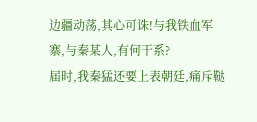边疆动荡,其心可诛!与我铁血军寨,与秦某人,有何干系?
届时,我秦猛还要上表朝廷,痛斥鞑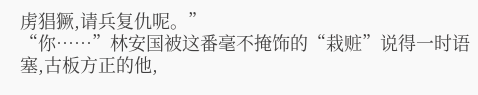虏猖獗,请兵复仇呢。”
“你……”林安国被这番毫不掩饰的“栽赃”说得一时语塞,古板方正的他,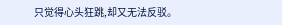只觉得心头狂跳,却又无法反驳。